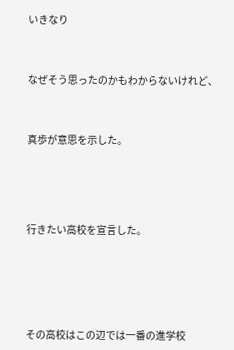いきなり



なぜそう思ったのかもわからないけれど、



真歩が意思を示した。





行きたい高校を宣言した。






その高校はこの辺では一番の進学校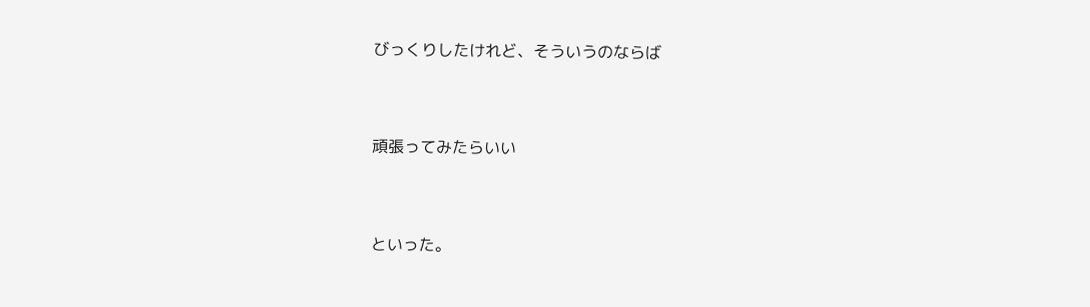びっくりしたけれど、そういうのならば



頑張ってみたらいい



といった。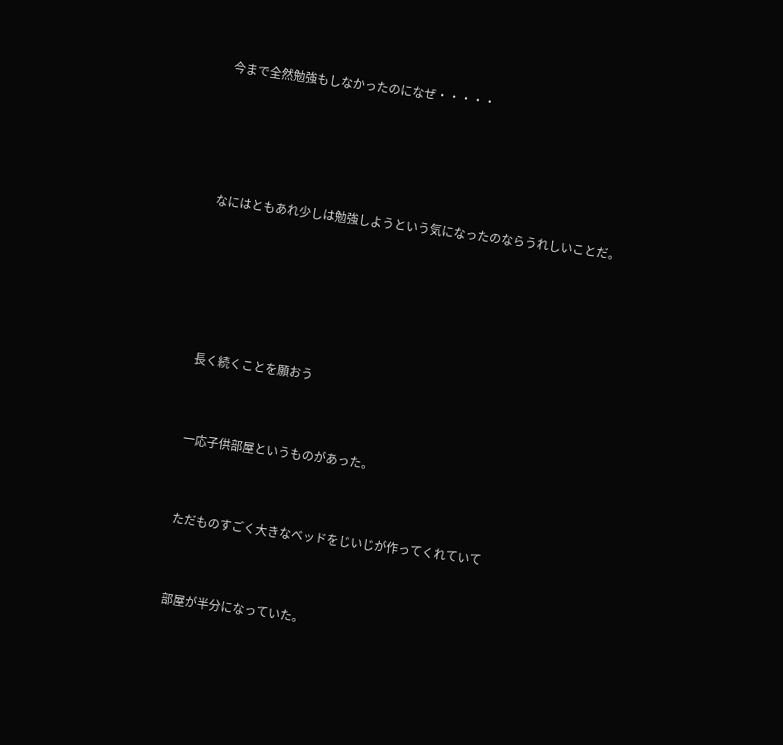今まで全然勉強もしなかったのになぜ・・・・・




なにはともあれ少しは勉強しようという気になったのならうれしいことだ。





長く続くことを願おう


一応子供部屋というものがあった。


ただものすごく大きなベッドをじいじが作ってくれていて


部屋が半分になっていた。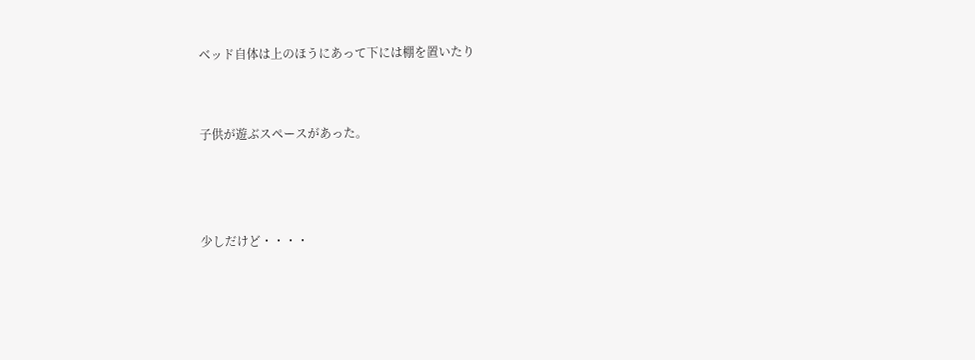ベッド自体は上のほうにあって下には棚を置いたり


子供が遊ぶスペースがあった。



少しだけど・・・・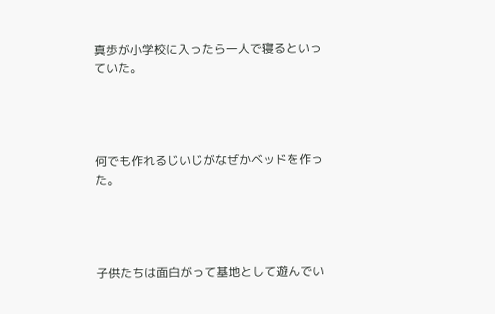真歩が小学校に入ったら一人で寝るといっていた。




何でも作れるじいじがなぜかベッドを作った。




子供たちは面白がって基地として遊んでい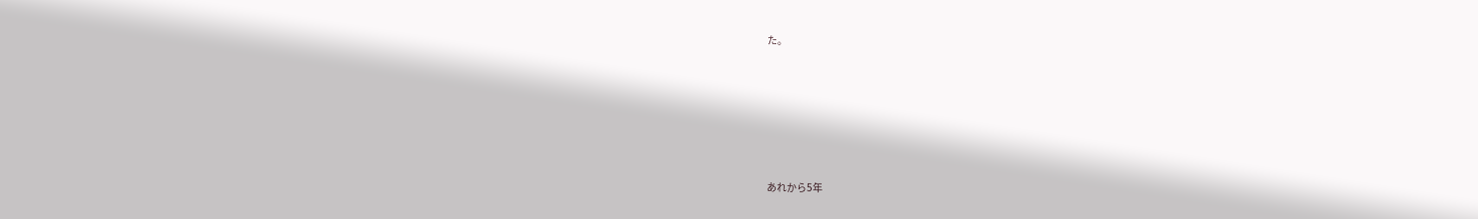た。






あれから5年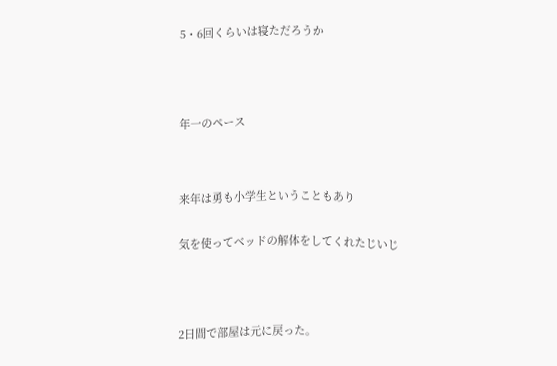5・6回くらいは寝ただろうか





年一のペース




来年は勇も小学生ということもあり


気を使ってベッドの解体をしてくれたじいじ





2日間で部屋は元に戻った。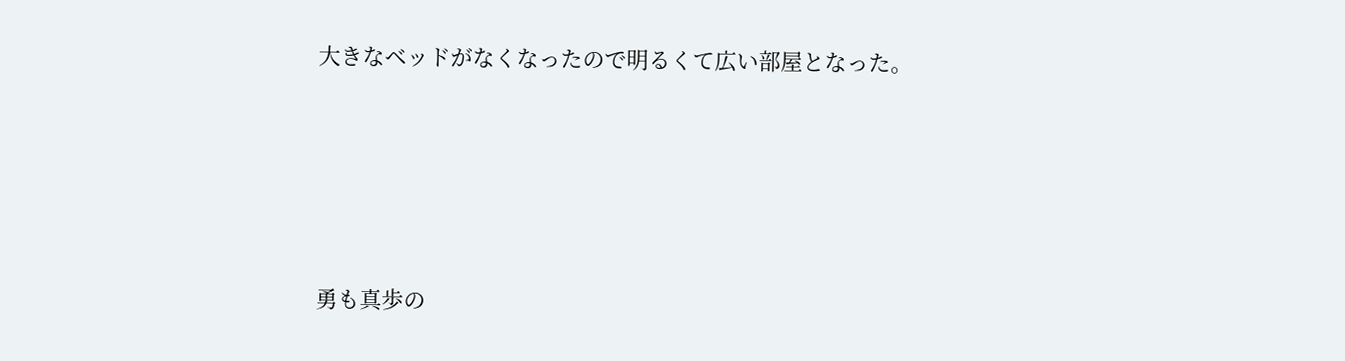大きなベッドがなくなったので明るくて広い部屋となった。





勇も真歩の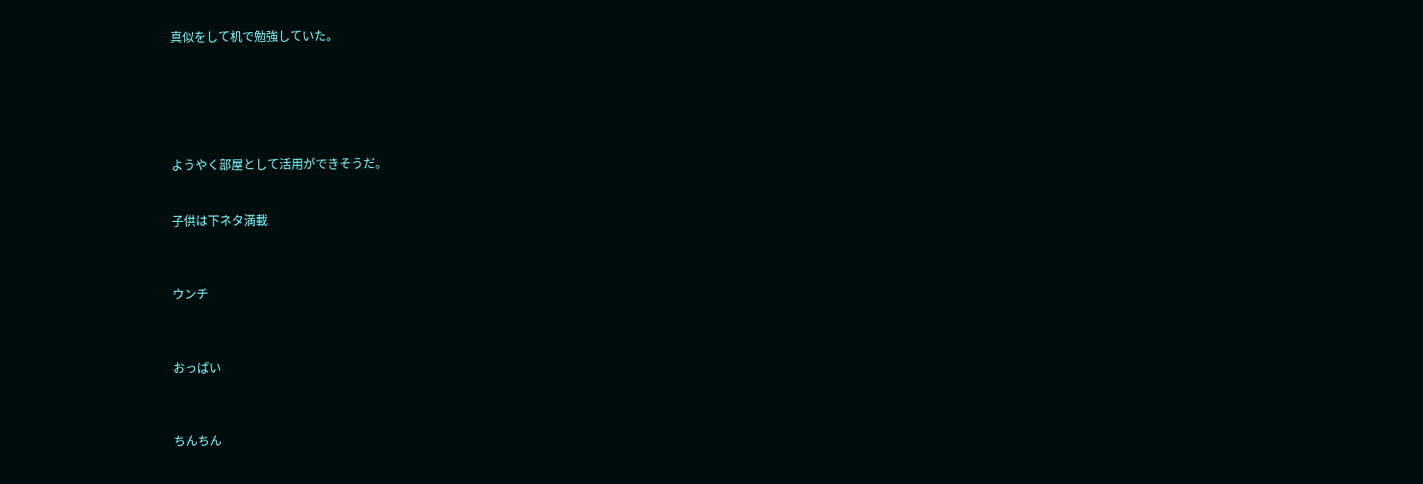真似をして机で勉強していた。






ようやく部屋として活用ができそうだ。


子供は下ネタ満載



ウンチ



おっぱい



ちんちん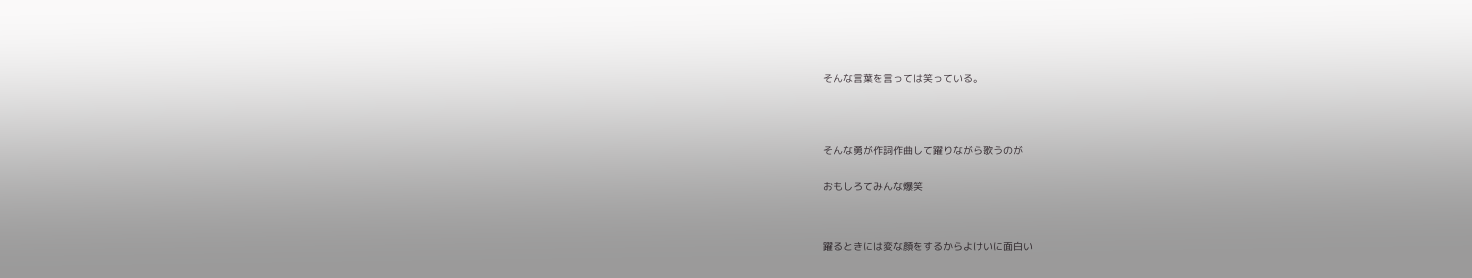そんな言葉を言っては笑っている。





そんな勇が作詞作曲して躍りながら歌うのが


おもしろてみんな爆笑




躍るときには変な顔をするからよけいに面白い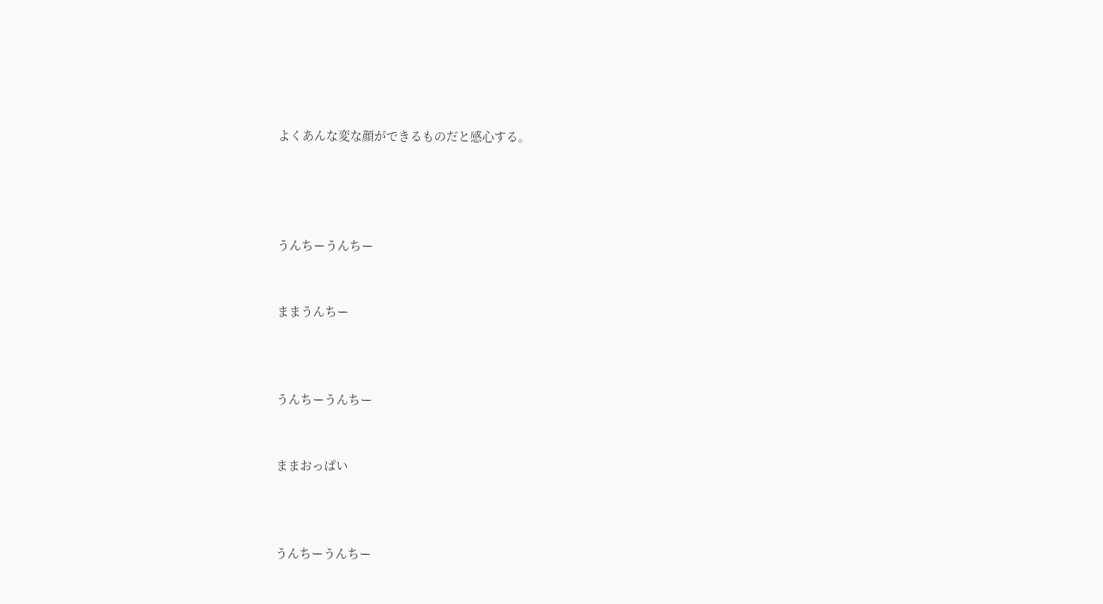よくあんな変な顔ができるものだと感心する。




うんちーうんちー


ままうんちー



うんちーうんちー


ままおっぱい



うんちーうんちー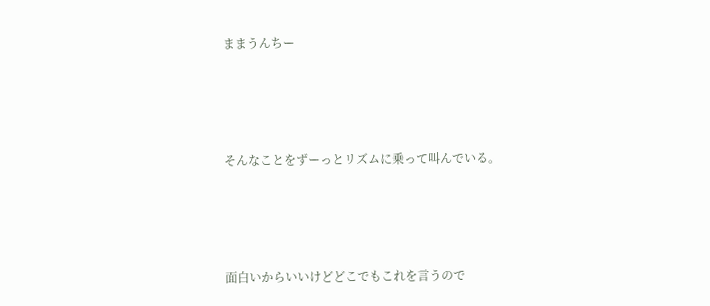ままうんちー




そんなことをずーっとリズムに乗って叫んでいる。




面白いからいいけどどこでもこれを言うので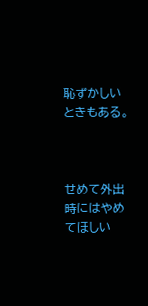恥ずかしいときもある。



せめて外出時にはやめてほしい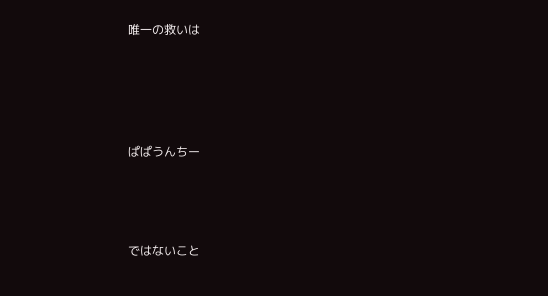唯一の救いは




ぱぱうんちー



ではないこと